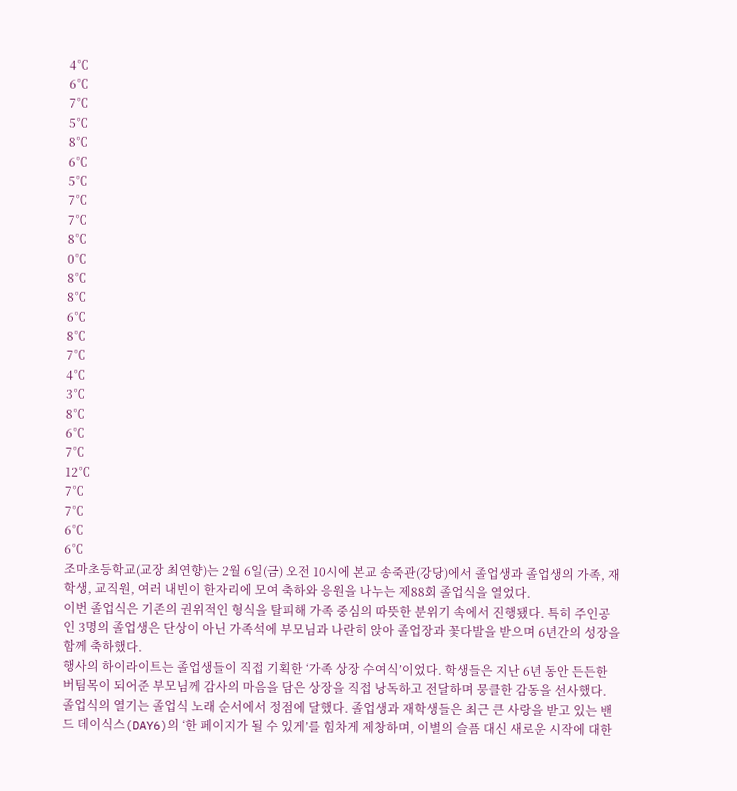4℃
6℃
7℃
5℃
8℃
6℃
5℃
7℃
7℃
8℃
0℃
8℃
8℃
6℃
8℃
7℃
4℃
3℃
8℃
6℃
7℃
12℃
7℃
7℃
6℃
6℃
조마초등학교(교장 최연향)는 2월 6일(금) 오전 10시에 본교 송죽관(강당)에서 졸업생과 졸업생의 가족, 재학생, 교직원, 여러 내빈이 한자리에 모여 축하와 응원을 나누는 제88회 졸업식을 열었다.
이번 졸업식은 기존의 권위적인 형식을 탈피해 가족 중심의 따뜻한 분위기 속에서 진행됐다. 특히 주인공인 3명의 졸업생은 단상이 아닌 가족석에 부모님과 나란히 앉아 졸업장과 꽃다발을 받으며 6년간의 성장을 함께 축하했다.
행사의 하이라이트는 졸업생들이 직접 기획한 ‘가족 상장 수여식’이었다. 학생들은 지난 6년 동안 든든한 버팀목이 되어준 부모님께 감사의 마음을 담은 상장을 직접 낭독하고 전달하며 뭉클한 감동을 선사했다.
졸업식의 열기는 졸업식 노래 순서에서 정점에 달했다. 졸업생과 재학생들은 최근 큰 사랑을 받고 있는 밴드 데이식스(DAY6)의 ‘한 페이지가 될 수 있게’를 힘차게 제창하며, 이별의 슬픔 대신 새로운 시작에 대한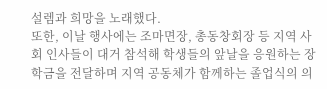설렘과 희망을 노래했다.
또한, 이날 행사에는 조마면장, 총동창회장 등 지역 사회 인사들이 대거 참석해 학생들의 앞날을 응원하는 장학금을 전달하며 지역 공동체가 함께하는 졸업식의 의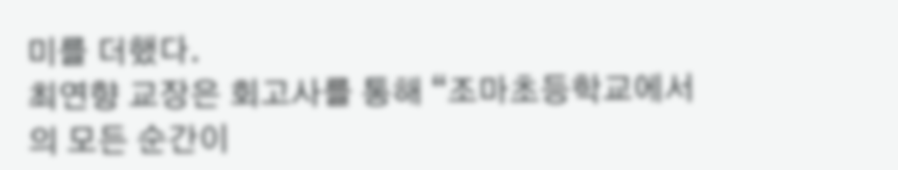미를 더했다.
최연향 교장은 회고사를 통해 “조마초등학교에서의 모든 순간이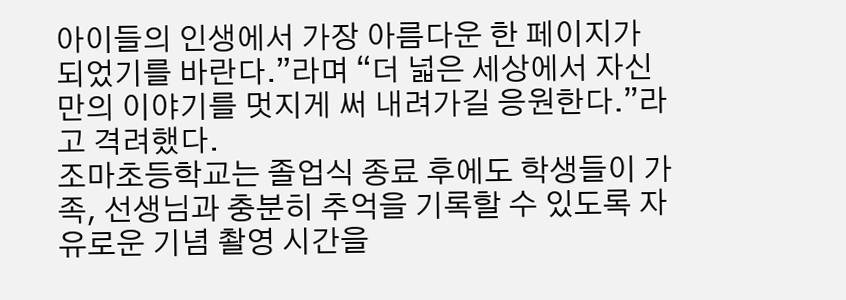아이들의 인생에서 가장 아름다운 한 페이지가 되었기를 바란다.”라며 “더 넓은 세상에서 자신만의 이야기를 멋지게 써 내려가길 응원한다.”라고 격려했다.
조마초등학교는 졸업식 종료 후에도 학생들이 가족, 선생님과 충분히 추억을 기록할 수 있도록 자유로운 기념 촬영 시간을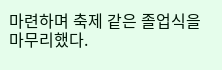마련하며 축제 같은 졸업식을 마무리했다.